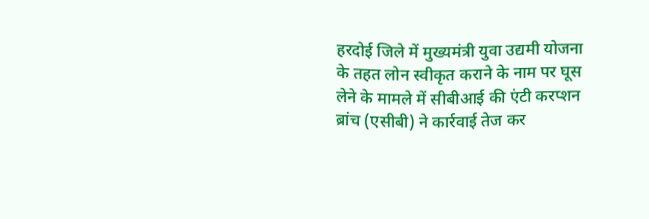हरदोई जिले में मुख्यमंत्री युवा उद्यमी योजना के तहत लोन स्वीकृत कराने के नाम पर घूस लेने के मामले में सीबीआई की एंटी करप्शन ब्रांच (एसीबी) ने कार्रवाई तेज कर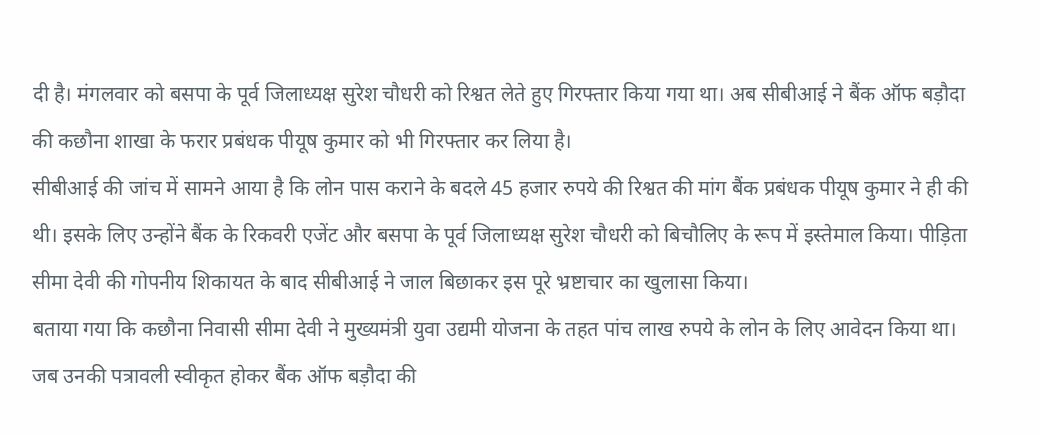दी है। मंगलवार को बसपा के पूर्व जिलाध्यक्ष सुरेश चौधरी को रिश्वत लेते हुए गिरफ्तार किया गया था। अब सीबीआई ने बैंक ऑफ बड़ौदा की कछौना शाखा के फरार प्रबंधक पीयूष कुमार को भी गिरफ्तार कर लिया है।
सीबीआई की जांच में सामने आया है कि लोन पास कराने के बदले 45 हजार रुपये की रिश्वत की मांग बैंक प्रबंधक पीयूष कुमार ने ही की थी। इसके लिए उन्होंने बैंक के रिकवरी एजेंट और बसपा के पूर्व जिलाध्यक्ष सुरेश चौधरी को बिचौलिए के रूप में इस्तेमाल किया। पीड़िता सीमा देवी की गोपनीय शिकायत के बाद सीबीआई ने जाल बिछाकर इस पूरे भ्रष्टाचार का खुलासा किया।
बताया गया कि कछौना निवासी सीमा देवी ने मुख्यमंत्री युवा उद्यमी योजना के तहत पांच लाख रुपये के लोन के लिए आवेदन किया था। जब उनकी पत्रावली स्वीकृत होकर बैंक ऑफ बड़ौदा की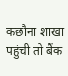कछौना शाखा पहुंची तो बैंक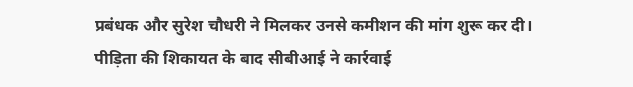प्रबंधक और सुरेश चौधरी ने मिलकर उनसे कमीशन की मांग शुरू कर दी।
पीड़िता की शिकायत के बाद सीबीआई ने कार्रवाई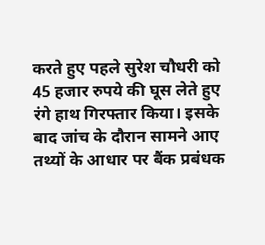करते हुए पहले सुरेश चौधरी को 45 हजार रुपये की घूस लेते हुए रंगे हाथ गिरफ्तार किया। इसके बाद जांच के दौरान सामने आए तथ्यों के आधार पर बैंक प्रबंधक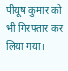पीयूष कुमार को भी गिरफ्तार कर लिया गया।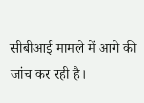सीबीआई मामले में आगे की जांच कर रही है।